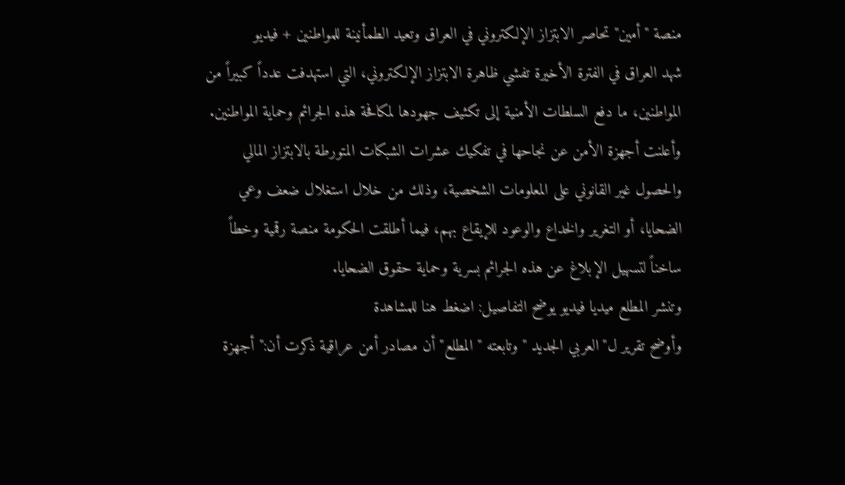منصة "أمين" تحاصر الابتزاز الإلكتروني في العراق وتعيد الطمأنينة للمواطنين + فيديو
شهد العراق في الفترة الأخيرة تفشي ظاهرة الابتزاز الإلكتروني، التي استهدفت عدداً كبيراً من المواطنين، ما دفع السلطات الأمنية إلى تكثيف جهودها لمكافحة هذه الجرائم وحماية المواطنين.
وأعلنت أجهزة الأمن عن نجاحها في تفكيك عشرات الشبكات المتورطة بالابتزاز المالي والحصول غير القانوني على المعلومات الشخصية، وذلك من خلال استغلال ضعف وعي الضحايا، أو التغرير والخداع والوعود للإيقاع بهم، فيما أطلقت الحكومة منصة رقمية وخطاً ساخناً لتسهيل الإبلاغ عن هذه الجرائم بسرية وحماية حقوق الضحايا.
وتنشر المطلع ميديا فيديو يوضح التفاصيل: اضغط هنا للمشاهدة
وأوضح تقرير ل"العربي الجديد " وتابعته "المطلع" أن مصادر أمن عراقية ذكرت أن:" أجهزة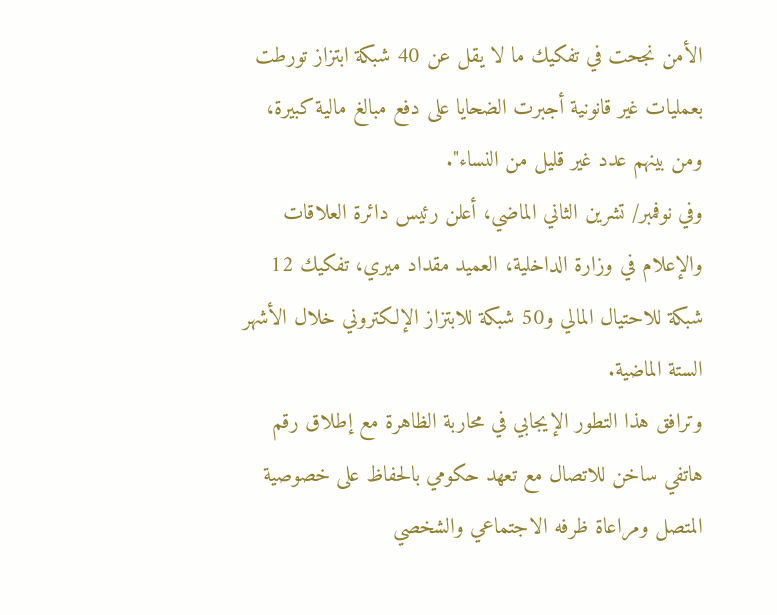الأمن نجحت في تفكيك ما لا يقل عن 40 شبكة ابتزاز تورطت بعمليات غير قانونية أجبرت الضحايا على دفع مبالغ مالية كبيرة، ومن بينهم عدد غير قليل من النساء".
وفي نوفمبر/ تشرين الثاني الماضي، أعلن رئيس دائرة العلاقات والإعلام في وزارة الداخلية، العميد مقداد ميري، تفكيك 12 شبكة للاحتيال المالي و50 شبكة للابتزاز الإلكتروني خلال الأشهر الستة الماضية.
وترافق هذا التطور الإيجابي في محاربة الظاهرة مع إطلاق رقم هاتفي ساخن للاتصال مع تعهد حكومي بالحفاظ على خصوصية المتصل ومراعاة ظرفه الاجتماعي والشخصي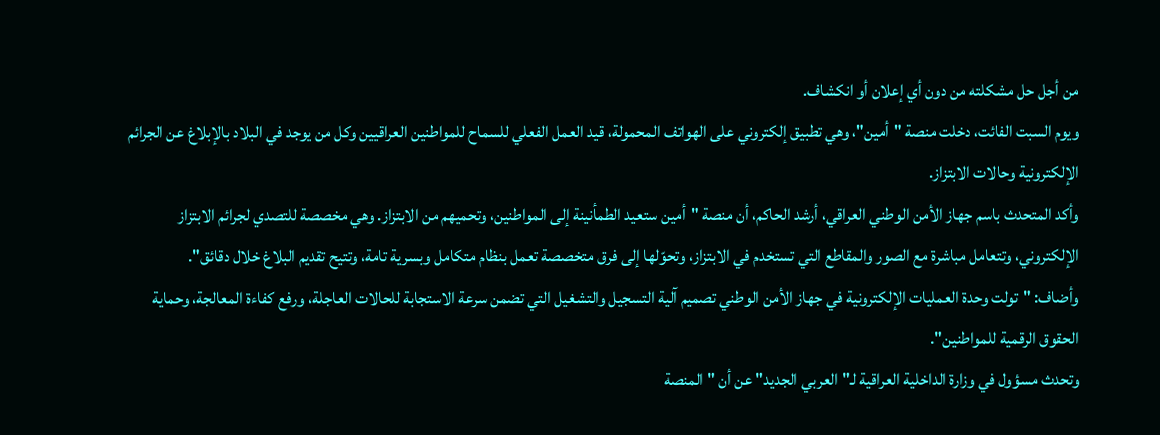من أجل حل مشكلته من دون أي إعلان أو انكشاف.
ويوم السبت الفائت، دخلت منصة "أمين"، وهي تطبيق إلكتروني على الهواتف المحمولة، قيد العمل الفعلي للسماح للمواطنين العراقيين وكل من يوجد في البلاد بالإبلاغ عن الجرائم الإلكترونية وحالات الابتزاز.
وأكد المتحدث باسم جهاز الأمن الوطني العراقي، أرشد الحاكم، أن منصة "أمين ستعيد الطمأنينة إلى المواطنين، وتحميهم من الابتزاز. وهي مخصصة للتصدي لجرائم الابتزاز الإلكتروني، وتتعامل مباشرة مع الصور والمقاطع التي تستخدم في الابتزاز، وتحوّلها إلى فرق متخصصة تعمل بنظام متكامل وبسرية تامة، وتتيح تقديم البلاغ خلال دقائق".
وأضاف: "تولت وحدة العمليات الإلكترونية في جهاز الأمن الوطني تصميم آلية التسجيل والتشغيل التي تضمن سرعة الاستجابة للحالات العاجلة، ورفع كفاءة المعالجة، وحماية الحقوق الرقمية للمواطنين".
وتحدث مسؤول في وزارة الداخلية العراقية لـ"العربي الجديد" عن أن "المنصة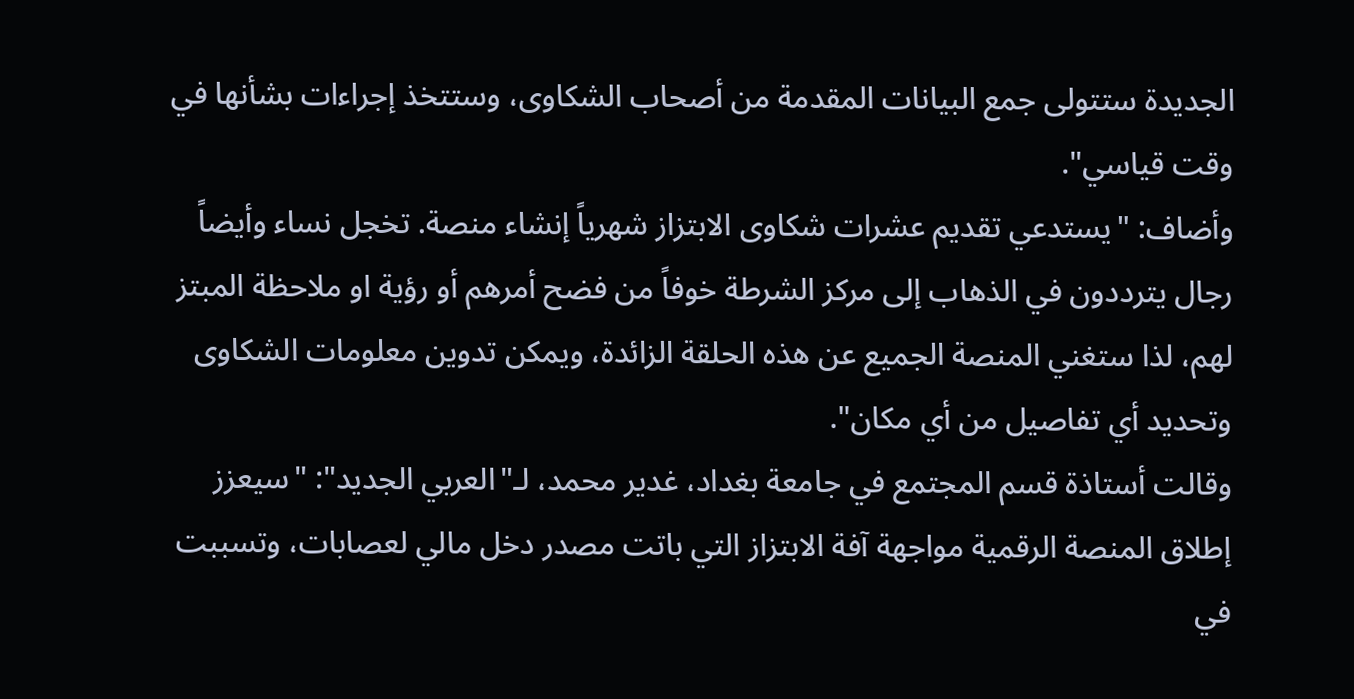الجديدة ستتولى جمع البيانات المقدمة من أصحاب الشكاوى، وستتخذ إجراءات بشأنها في وقت قياسي".
وأضاف: "يستدعي تقديم عشرات شكاوى الابتزاز شهرياً إنشاء منصة. تخجل نساء وأيضاً رجال يترددون في الذهاب إلى مركز الشرطة خوفاً من فضح أمرهم أو رؤية او ملاحظة المبتز لهم، لذا ستغني المنصة الجميع عن هذه الحلقة الزائدة، ويمكن تدوين معلومات الشكاوى وتحديد أي تفاصيل من أي مكان".
وقالت أستاذة قسم المجتمع في جامعة بغداد، غدير محمد، لـ"العربي الجديد": "سيعزز إطلاق المنصة الرقمية مواجهة آفة الابتزاز التي باتت مصدر دخل مالي لعصابات، وتسببت في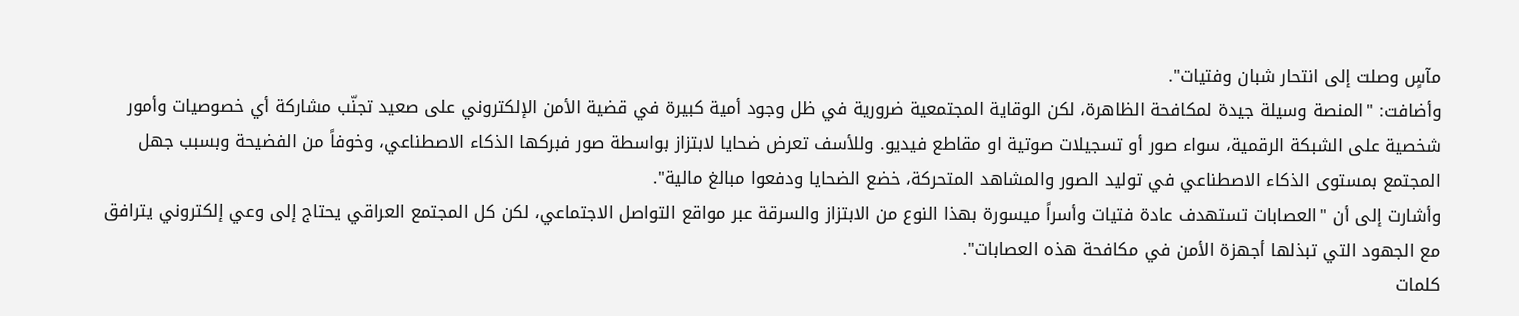مآسٍ وصلت إلى انتحار شبان وفتيات".
وأضافت: "المنصة وسيلة جيدة لمكافحة الظاهرة، لكن الوقاية المجتمعية ضرورية في ظل وجود أمية كبيرة في قضية الأمن الإلكتروني على صعيد تجنّب مشاركة أي خصوصيات وأمور شخصية على الشبكة الرقمية، سواء صور أو تسجيلات صوتية او مقاطع فيديو. وللأسف تعرض ضحايا لابتزاز بواسطة صور فبركها الذكاء الاصطناعي، وخوفاً من الفضيحة وبسبب جهل المجتمع بمستوى الذكاء الاصطناعي في توليد الصور والمشاهد المتحركة، خضع الضحايا ودفعوا مبالغ مالية".
وأشارت إلى أن "العصابات تستهدف عادة فتيات وأسراً ميسورة بهذا النوع من الابتزاز والسرقة عبر مواقع التواصل الاجتماعي، لكن كل المجتمع العراقي يحتاج إلى وعي إلكتروني يترافق مع الجهود التي تبذلها أجهزة الأمن في مكافحة هذه العصابات".
كلمات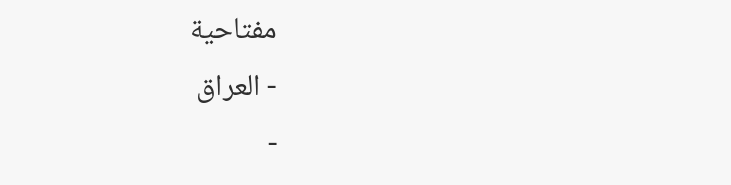مفتاحية
- العراق
-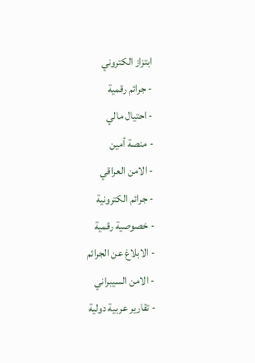ابتزاز الكتروني
- جرائم رقمية
- احتيال مالي
- منصة أمين
- الامن العراقي
- جرائم الكترونية
- خصوصية رقمية
- الابلاغ عن الجرائم
- الامن السيبراني
- تقارير عربية دولية